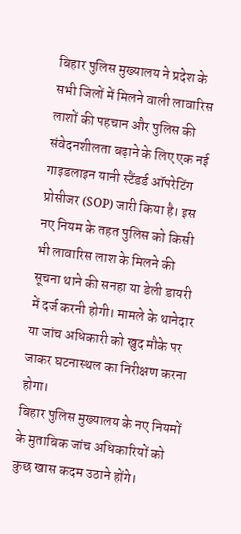बिहार पुलिस मुख्यालय ने प्रदेश के सभी जिलों में मिलने वाली लावारिस लाशों की पहचान और पुलिस की संवेदनशीलता बढ़ाने के लिए एक नई गाइडलाइन यानी स्टैंडर्ड ऑपरेटिंग प्रोसीजर (SOP) जारी किया है। इस नए नियम के तहत पुलिस को किसी भी लावारिस लाश के मिलने की सूचना थाने की सनहा या डेली डायरी में दर्ज करनी होगी। मामले के थानेदार या जांच अधिकारी को खुद मौके पर जाकर घटनास्थल का निरीक्षण करना होगा।
बिहार पुलिस मुख्यालय के नए नियमों के मुताबिक जांच अधिकारियों को कुछ खास कदम उठाने होंगे।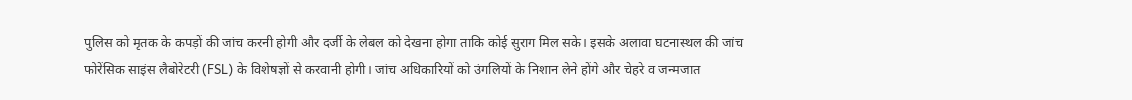पुलिस को मृतक के कपड़ों की जांच करनी होगी और दर्जी के लेबल को देखना होगा ताकि कोई सुराग मिल सके। इसके अलावा घटनास्थल की जांच फोरेंसिक साइंस लैबोरेटरी (FSL) के विशेषज्ञों से करवानी होगी। जांच अधिकारियों को उंगलियों के निशान लेने होंगे और चेहरे व जन्मजात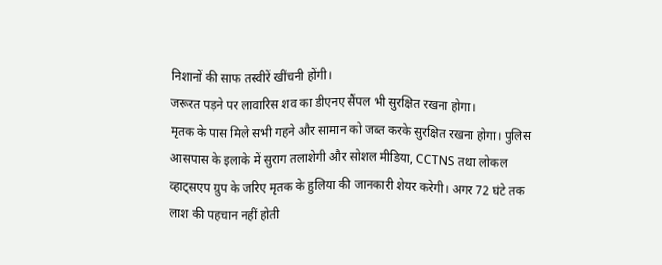निशानों की साफ तस्वीरें खींचनी होंगी।
जरूरत पड़ने पर लावारिस शव का डीएनए सैंपल भी सुरक्षित रखना होगा।
मृतक के पास मिले सभी गहने और सामान को जब्त करके सुरक्षित रखना होगा। पुलिस आसपास के इलाके में सुराग तलाशेगी और सोशल मीडिया, CCTNS तथा लोकल व्हाट्सएप ग्रुप के जरिए मृतक के हुलिया की जानकारी शेयर करेगी। अगर 72 घंटे तक लाश की पहचान नहीं होती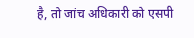है, तो जांच अधिकारी को एसपी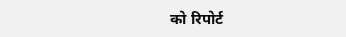को रिपोर्ट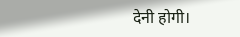देनी होगी।